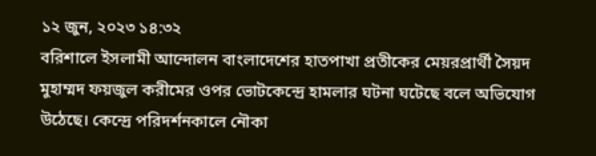১২ জুন, ২০২৩ ১৪:৩২
বরিশালে ইসলামী আন্দোলন বাংলাদেশের হাতপাখা প্রতীকের মেয়রপ্রার্থী সৈয়দ মুহাম্মদ ফয়জুল করীমের ওপর ভোটকেন্দ্রে হামলার ঘটনা ঘটেছে বলে অভিযোগ উঠেছে। কেন্দ্রে পরিদর্শনকালে নৌকা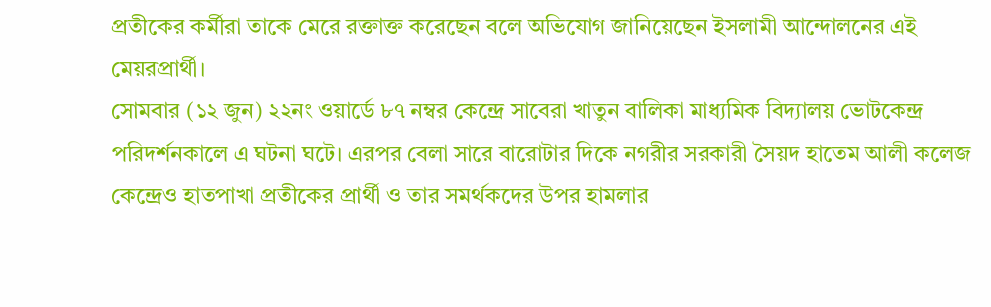প্রতীকের কর্মীরা তাকে মেরে রক্তাক্ত করেছেন বলে অভিযোগ জানিয়েছেন ইসলামী আন্দোলনের এই মেয়রপ্রার্থী।
সোমবার (১২ জুন) ২২নং ওয়ার্ডে ৮৭ নম্বর কেন্দ্রে সাবেরা খাতুন বালিকা মাধ্যমিক বিদ্যালয় ভোটকেন্দ্র পরিদর্শনকালে এ ঘটনা ঘটে। এরপর বেলা সারে বারোটার দিকে নগরীর সরকারী সৈয়দ হাতেম আলী কলেজ কেন্দ্রেও হাতপাখা প্রতীকের প্রার্থী ও তার সমর্থকদের উপর হামলার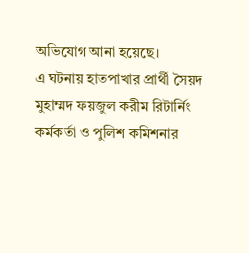অভিযোগ আনা হয়েছে।
এ ঘটনায় হাতপাখার প্রার্থী সৈয়দ মুহাম্মদ ফয়জুল করীম রিটার্নিং কর্মকর্তা ও পুলিশ কমিশনার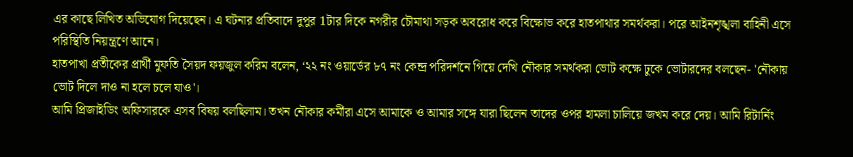এর কাছে লিখিত অভিযোগ দিয়েছেন। এ ঘটনার প্রতিবাদে দুপুর 1টার দিকে নগরীর চৌমাথা সড়ক অবরোধ করে বিক্ষোভ করে হাতপাথার সমর্থকরা। পরে আইনশৃঙ্খলা বাহিনী এসে পরিস্থিতি নিয়ন্ত্রণে আনে।
হাতপাখা প্রতীকের প্রার্থী মুফতি সৈয়দ ফয়জুল করিম বলেন, ‘২২ নং ওয়ার্ডের ৮৭ নং কেন্দ্র পরিদর্শনে গিয়ে দেখি নৌকার সমর্থকরা ভোট কক্ষে ঢুকে ভোটারদের বলছেন- 'নৌকায় ভোট দিলে দাও না হলে চলে যাও'।
আমি প্রিজাইডিং অফিসারকে এসব বিষয় বলছিলাম। তখন নৌকার কর্মীরা এসে আমাকে ও আমার সঙ্গে যারা ছিলেন তাদের ওপর হামলা চালিয়ে জখম করে দেয়। আমি রিটার্নিং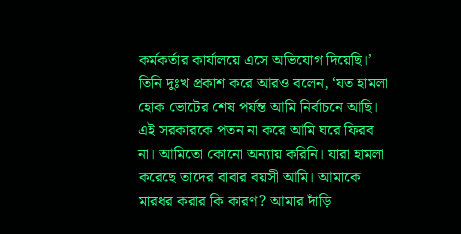কর্মকর্তার কার্যালয়ে এসে অভিযোগ দিয়েছি।’
তিনি দুঃখ প্রকাশ করে আরও বলেন, ‘যত হামলা হোক ভোটের শেষ পর্যন্ত আমি নির্বাচনে আছি।
এই সরকারকে পতন না করে আমি ঘরে ফিরব না। আমিতো কোনো অন্যায় করিনি। যারা হামলা করেছে তাদের বাবার বয়সী আমি। আমাকে মারধর করার কি কারণ? আমার দাঁড়ি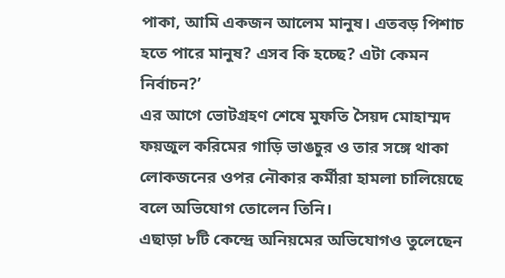পাকা, আমি একজন আলেম মানুষ। এতবড় পিশাচ হতে পারে মানুষ? এসব কি হচ্ছে? এটা কেমন নির্বাচন?’
এর আগে ভোটগ্রহণ শেষে মুফতি সৈয়দ মোহাম্মদ ফয়জুল করিমের গাড়ি ভাঙচুর ও তার সঙ্গে থাকা লোকজনের ওপর নৌকার কর্মীরা হামলা চালিয়েছে বলে অভিযোগ তোলেন তিনি।
এছাড়া ৮টি কেন্দ্রে অনিয়মের অভিযোগও তুলেছেন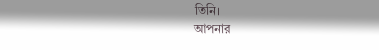তিনি।
আপনার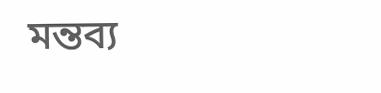মন্তব্য